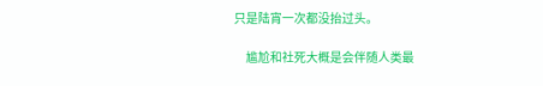只是陆宵一次都没抬过头。

    尴尬和社死大概是会伴随人类最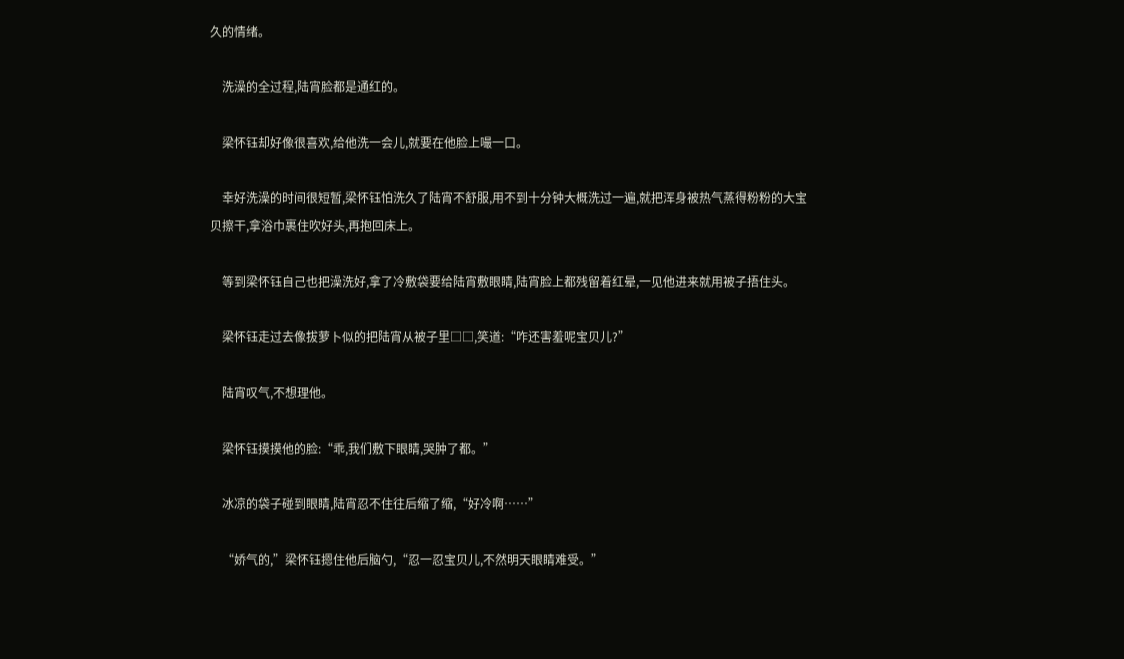久的情绪。

    洗澡的全过程,陆宵脸都是通红的。

    梁怀钰却好像很喜欢,给他洗一会儿,就要在他脸上嘬一口。

    幸好洗澡的时间很短暂,梁怀钰怕洗久了陆宵不舒服,用不到十分钟大概洗过一遍,就把浑身被热气蒸得粉粉的大宝贝擦干,拿浴巾裹住吹好头,再抱回床上。

    等到梁怀钰自己也把澡洗好,拿了冷敷袋要给陆宵敷眼睛,陆宵脸上都残留着红晕,一见他进来就用被子捂住头。

    梁怀钰走过去像拔萝卜似的把陆宵从被子里□□,笑道:“咋还害羞呢宝贝儿?”

    陆宵叹气,不想理他。

    梁怀钰摸摸他的脸:“乖,我们敷下眼睛,哭肿了都。”

    冰凉的袋子碰到眼睛,陆宵忍不住往后缩了缩,“好冷啊……”

    “娇气的,”梁怀钰摁住他后脑勺,“忍一忍宝贝儿,不然明天眼睛难受。”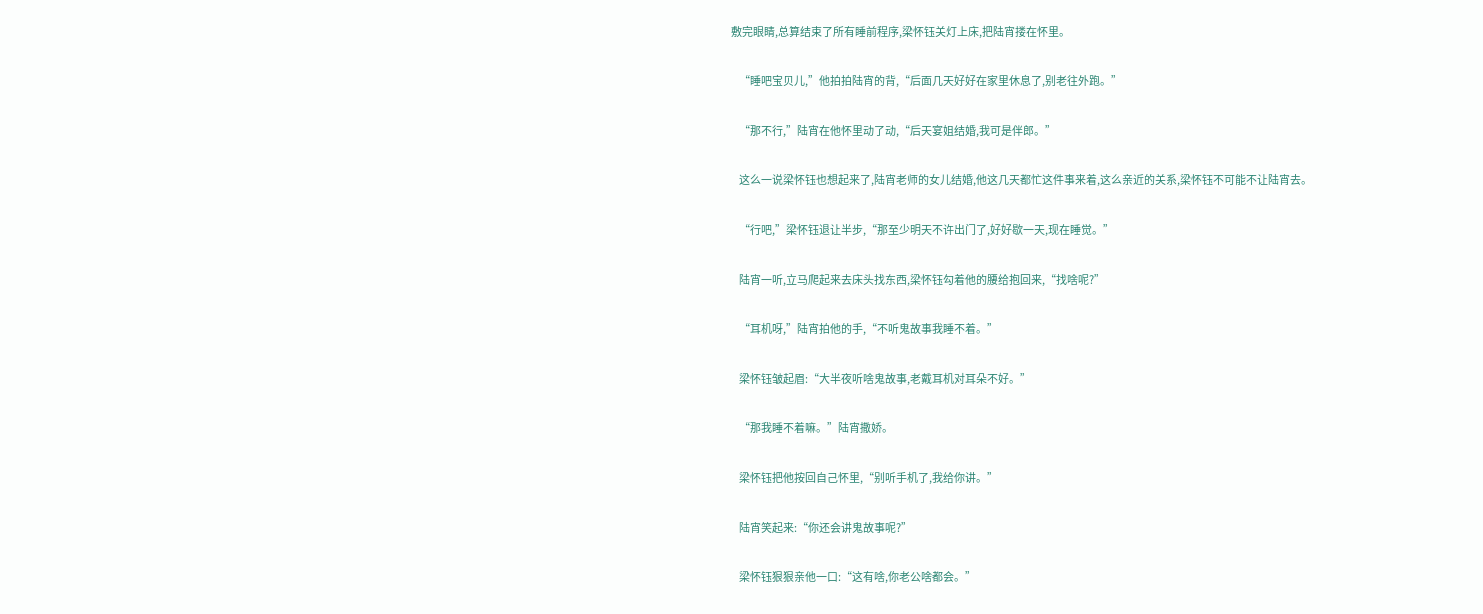敷完眼睛,总算结束了所有睡前程序,梁怀钰关灯上床,把陆宵搂在怀里。

    “睡吧宝贝儿,”他拍拍陆宵的背,“后面几天好好在家里休息了,别老往外跑。”

    “那不行,”陆宵在他怀里动了动,“后天宴姐结婚,我可是伴郎。”

    这么一说梁怀钰也想起来了,陆宵老师的女儿结婚,他这几天都忙这件事来着,这么亲近的关系,梁怀钰不可能不让陆宵去。

    “行吧,”梁怀钰退让半步,“那至少明天不许出门了,好好歇一天,现在睡觉。”

    陆宵一听,立马爬起来去床头找东西,梁怀钰勾着他的腰给抱回来,“找啥呢?”

    “耳机呀,”陆宵拍他的手,“不听鬼故事我睡不着。”

    梁怀钰皱起眉:“大半夜听啥鬼故事,老戴耳机对耳朵不好。”

    “那我睡不着嘛。”陆宵撒娇。

    梁怀钰把他按回自己怀里,“别听手机了,我给你讲。”

    陆宵笑起来:“你还会讲鬼故事呢?”

    梁怀钰狠狠亲他一口:“这有啥,你老公啥都会。”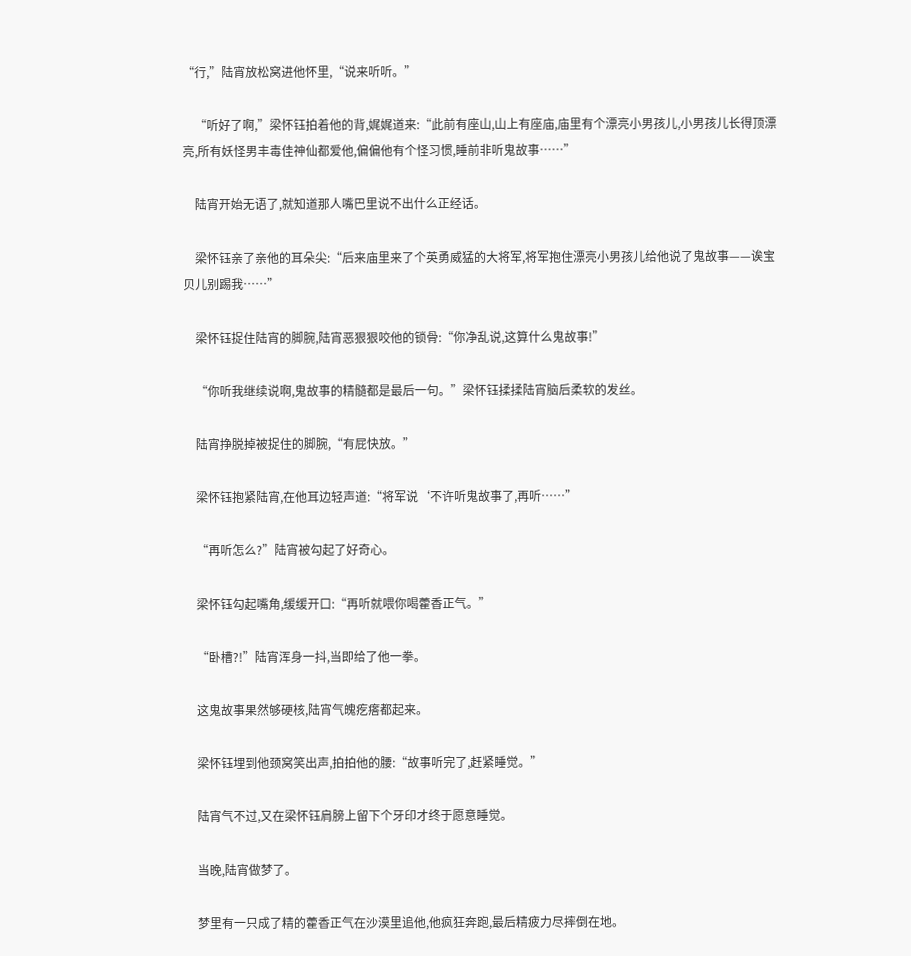“行,”陆宵放松窝进他怀里,“说来听听。”

    “听好了啊,”梁怀钰拍着他的背,娓娓道来:“此前有座山,山上有座庙,庙里有个漂亮小男孩儿,小男孩儿长得顶漂亮,所有妖怪男丰毒佳神仙都爱他,偏偏他有个怪习惯,睡前非听鬼故事……”

    陆宵开始无语了,就知道那人嘴巴里说不出什么正经话。

    梁怀钰亲了亲他的耳朵尖:“后来庙里来了个英勇威猛的大将军,将军抱住漂亮小男孩儿给他说了鬼故事——诶宝贝儿别踢我……”

    梁怀钰捉住陆宵的脚腕,陆宵恶狠狠咬他的锁骨:“你净乱说,这算什么鬼故事!”

    “你听我继续说啊,鬼故事的精髓都是最后一句。”梁怀钰揉揉陆宵脑后柔软的发丝。

    陆宵挣脱掉被捉住的脚腕,“有屁快放。”

    梁怀钰抱紧陆宵,在他耳边轻声道:“将军说‘不许听鬼故事了,再听……”

    “再听怎么?”陆宵被勾起了好奇心。

    梁怀钰勾起嘴角,缓缓开口:“再听就喂你喝藿香正气。”

    “卧槽?!”陆宵浑身一抖,当即给了他一拳。

    这鬼故事果然够硬核,陆宵气魄疙瘩都起来。

    梁怀钰埋到他颈窝笑出声,拍拍他的腰:“故事听完了,赶紧睡觉。”

    陆宵气不过,又在梁怀钰肩膀上留下个牙印才终于愿意睡觉。

    当晚,陆宵做梦了。

    梦里有一只成了精的藿香正气在沙漠里追他,他疯狂奔跑,最后精疲力尽摔倒在地。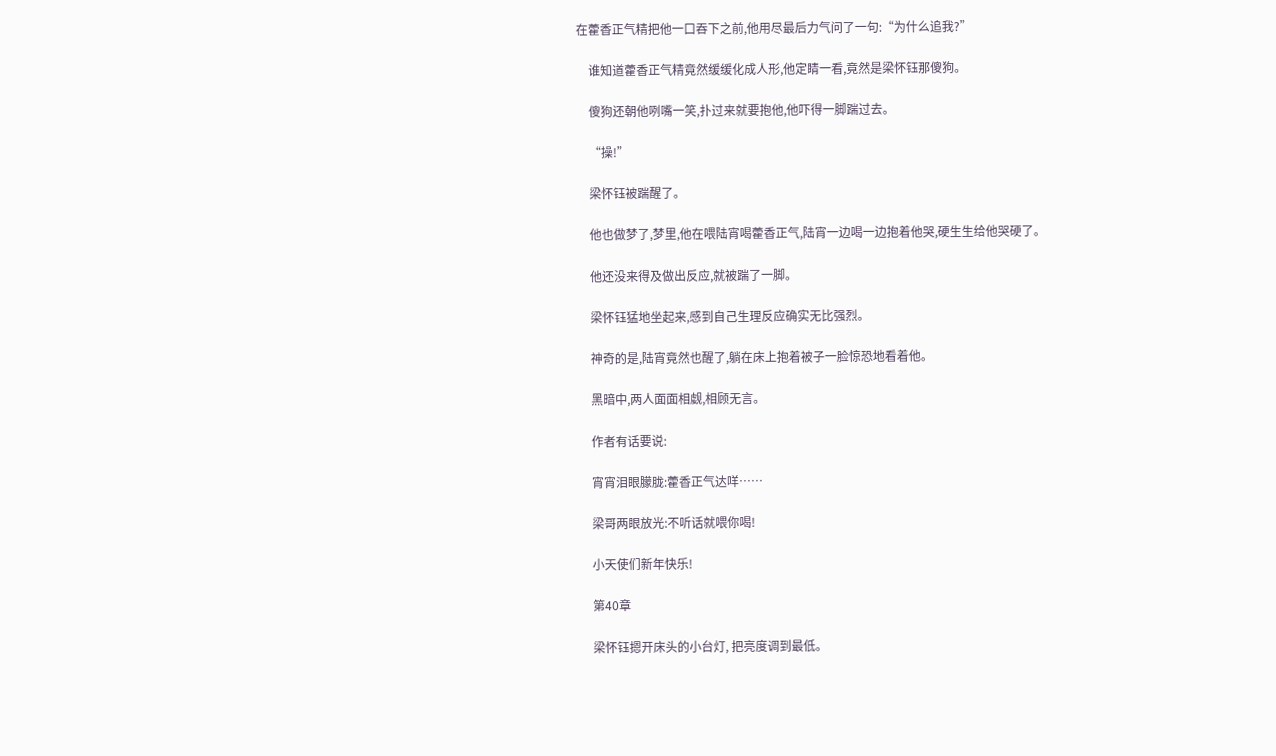在藿香正气精把他一口吞下之前,他用尽最后力气问了一句:“为什么追我?”

    谁知道藿香正气精竟然缓缓化成人形,他定睛一看,竟然是梁怀钰那傻狗。

    傻狗还朝他咧嘴一笑,扑过来就要抱他,他吓得一脚踹过去。

    “操!”

    梁怀钰被踹醒了。

    他也做梦了,梦里,他在喂陆宵喝藿香正气,陆宵一边喝一边抱着他哭,硬生生给他哭硬了。

    他还没来得及做出反应,就被踹了一脚。

    梁怀钰猛地坐起来,感到自己生理反应确实无比强烈。

    神奇的是,陆宵竟然也醒了,躺在床上抱着被子一脸惊恐地看着他。

    黑暗中,两人面面相觑,相顾无言。

    作者有话要说:

    宵宵泪眼朦胧:藿香正气达咩……

    梁哥两眼放光:不听话就喂你喝!

    小天使们新年快乐!

    第40章

    梁怀钰摁开床头的小台灯, 把亮度调到最低。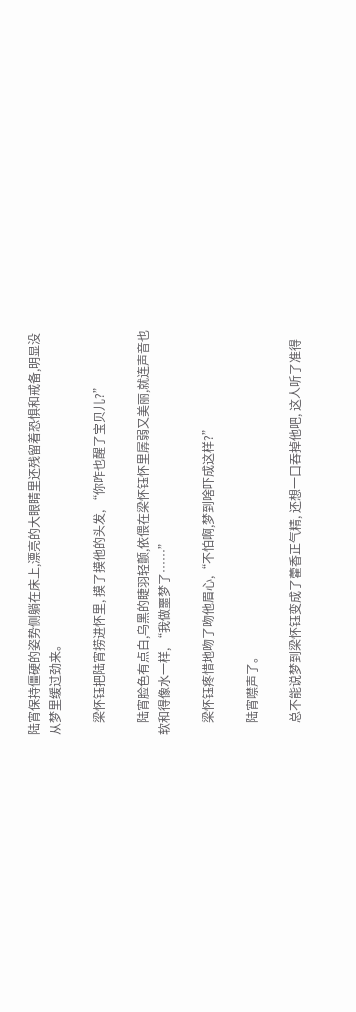陆宵保持僵硬的姿势侧躺在床上,漂亮的大眼睛里还残留着恐惧和戒备,明显没从梦里缓过劲来。

    梁怀钰把陆宵捞进怀里, 摸了摸他的头发, “你咋也醒了宝贝儿?”

    陆宵脸色有点白,乌黑的睫羽轻颤,依偎在梁怀钰怀里孱弱又美丽,就连声音也软和得像水一样, “我做噩梦了……”

    梁怀钰疼惜地吻了吻他眉心,“不怕啊,梦到啥吓成这样?”

    陆宵噤声了。

    总不能说梦到梁怀钰变成了藿香正气精, 还想一口吞掉他吧, 这人听了准得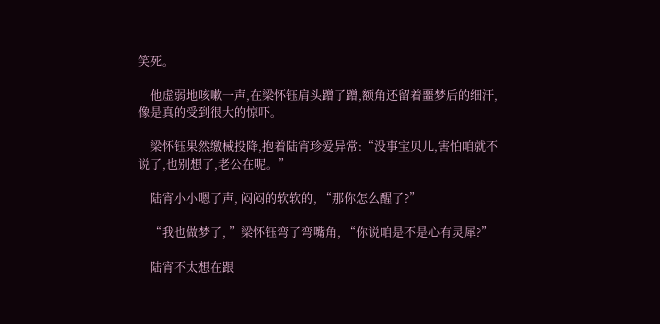笑死。

    他虚弱地咳嗽一声,在梁怀钰肩头蹭了蹭,额角还留着噩梦后的细汗,像是真的受到很大的惊吓。

    梁怀钰果然缴械投降,抱着陆宵珍爱异常:“没事宝贝儿,害怕咱就不说了,也别想了,老公在呢。”

    陆宵小小嗯了声, 闷闷的软软的, “那你怎么醒了?”

    “我也做梦了, ”梁怀钰弯了弯嘴角, “你说咱是不是心有灵犀?”

    陆宵不太想在跟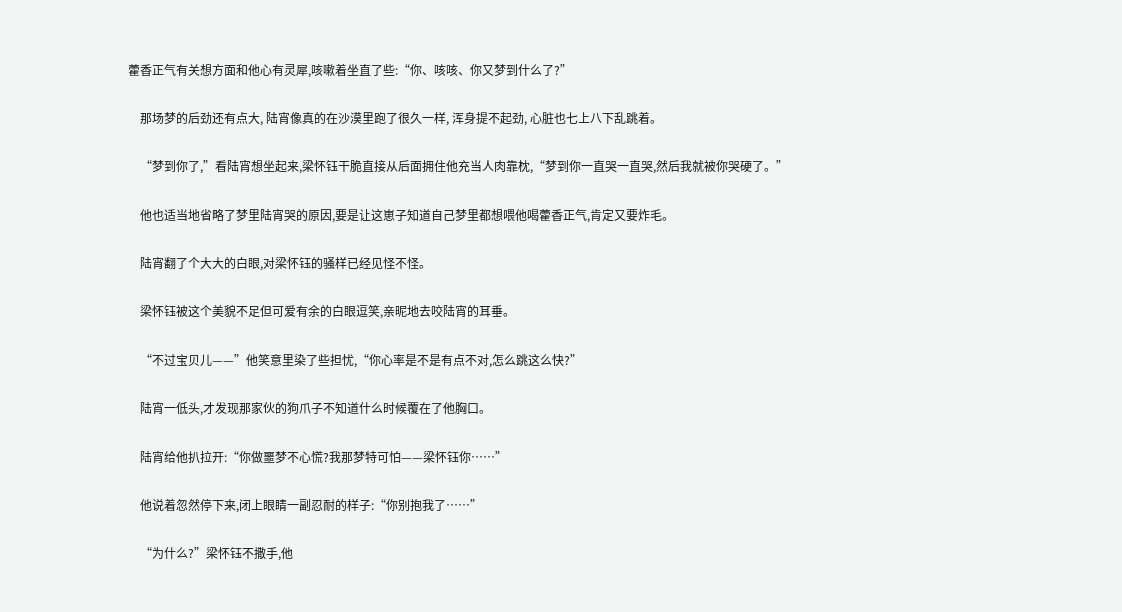藿香正气有关想方面和他心有灵犀,咳嗽着坐直了些:“你、咳咳、你又梦到什么了?”

    那场梦的后劲还有点大, 陆宵像真的在沙漠里跑了很久一样, 浑身提不起劲, 心脏也七上八下乱跳着。

    “梦到你了,”看陆宵想坐起来,梁怀钰干脆直接从后面拥住他充当人肉靠枕,“梦到你一直哭一直哭,然后我就被你哭硬了。”

    他也适当地省略了梦里陆宵哭的原因,要是让这崽子知道自己梦里都想喂他喝藿香正气,肯定又要炸毛。

    陆宵翻了个大大的白眼,对梁怀钰的骚样已经见怪不怪。

    梁怀钰被这个美貌不足但可爱有余的白眼逗笑,亲昵地去咬陆宵的耳垂。

    “不过宝贝儿——”他笑意里染了些担忧,“你心率是不是有点不对,怎么跳这么快?”

    陆宵一低头,才发现那家伙的狗爪子不知道什么时候覆在了他胸口。

    陆宵给他扒拉开:“你做噩梦不心慌?我那梦特可怕——梁怀钰你……”

    他说着忽然停下来,闭上眼睛一副忍耐的样子:“你别抱我了……”

    “为什么?”梁怀钰不撒手,他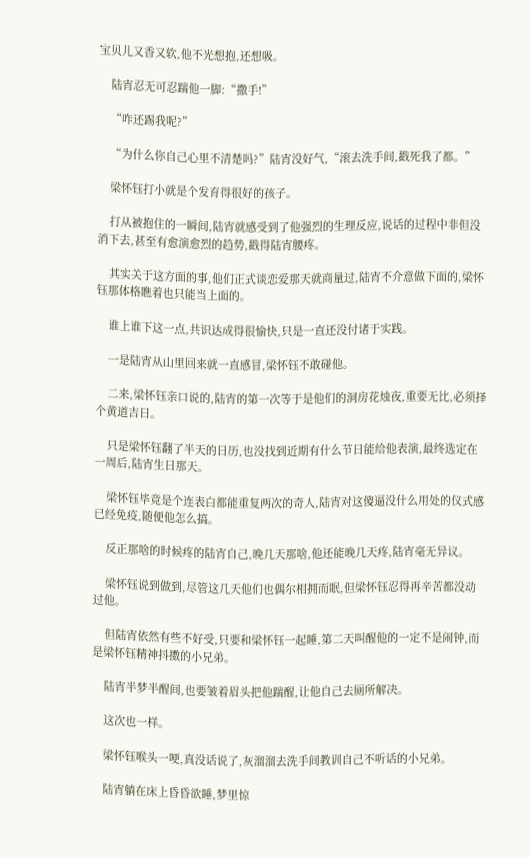宝贝儿又香又软,他不光想抱,还想吸。

    陆宵忍无可忍踹他一脚:“撒手!”

    “咋还踢我呢?”

    “为什么你自己心里不清楚吗?”陆宵没好气,“滚去洗手间,戳死我了都。”

    梁怀钰打小就是个发育得很好的孩子。

    打从被抱住的一瞬间,陆宵就感受到了他强烈的生理反应,说话的过程中非但没消下去,甚至有愈演愈烈的趋势,戳得陆宵腰疼。

    其实关于这方面的事,他们正式谈恋爱那天就商量过,陆宵不介意做下面的,梁怀钰那体格瞧着也只能当上面的。

    谁上谁下这一点,共识达成得很愉快,只是一直还没付诸于实践。

    一是陆宵从山里回来就一直感冒,梁怀钰不敢碰他。

    二来,梁怀钰亲口说的,陆宵的第一次等于是他们的洞房花烛夜,重要无比,必须择个黄道吉日。

    只是梁怀钰翻了半天的日历,也没找到近期有什么节日能给他表演,最终选定在一周后,陆宵生日那天。

    梁怀钰毕竟是个连表白都能重复两次的奇人,陆宵对这傻逼没什么用处的仪式感已经免疫,随便他怎么搞。

    反正那啥的时候疼的陆宵自己,晚几天那啥,他还能晚几天疼,陆宵毫无异议。

    梁怀钰说到做到,尽管这几天他们也偶尔相拥而眠,但梁怀钰忍得再辛苦都没动过他。

    但陆宵依然有些不好受,只要和梁怀钰一起睡,第二天叫醒他的一定不是闹钟,而是梁怀钰精神抖擞的小兄弟。

    陆宵半梦半醒间,也要皱着眉头把他踹醒,让他自己去厕所解决。

    这次也一样。

    梁怀钰喉头一哽,真没话说了,灰溜溜去洗手间教训自己不听话的小兄弟。

    陆宵躺在床上昏昏欲睡,梦里惊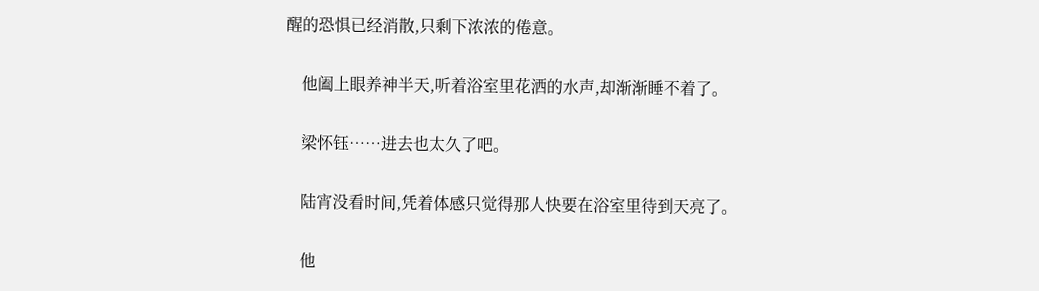醒的恐惧已经消散,只剩下浓浓的倦意。

    他阖上眼养神半天,听着浴室里花洒的水声,却渐渐睡不着了。

    梁怀钰……进去也太久了吧。

    陆宵没看时间,凭着体感只觉得那人快要在浴室里待到天亮了。

    他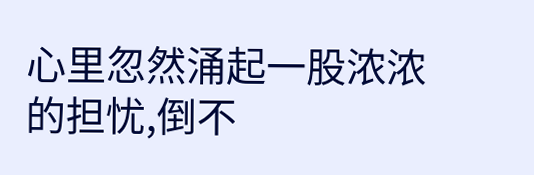心里忽然涌起一股浓浓的担忧,倒不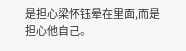是担心梁怀钰晕在里面,而是担心他自己。